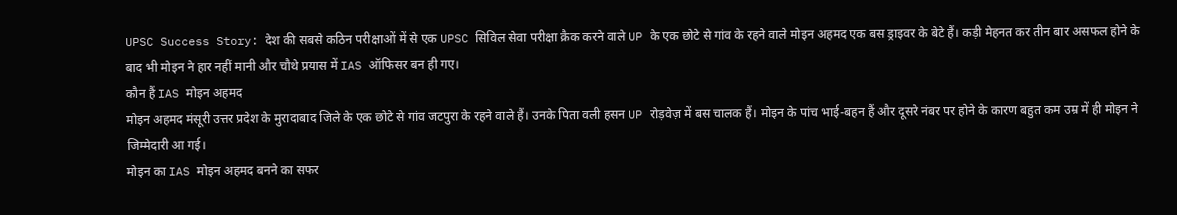UPSC Success Story: देश की सबसे कठिन परीक्षाओं में से एक UPSC सिविल सेवा परीक्षा क्रैक करने वाले UP के एक छोटे से गांव के रहने वाले मोइन अहमद एक बस ड्राइवर के बेटे हैं। कड़ी मेहनत कर तीन बार असफल होने के बाद भी मोइन ने हार नहीं मानी और चौथे प्रयास में IAS ऑफिसर बन ही गए।
कौन हैं IAS मोइन अहमद
मोइन अहमद मंसूरी उत्तर प्रदेश के मुरादाबाद जिले के एक छोटे से गांव जटपुरा के रहने वाले हैं। उनके पिता वली हसन UP रोड़वेज़ में बस चालक हैं। मोइन के पांच भाई-बहन हैं और दूसरे नंबर पर होने के कारण बहुत कम उम्र में ही मोइन ने जिम्मेदारी आ गई।
मोइन का IAS मोइन अहमद बनने का सफर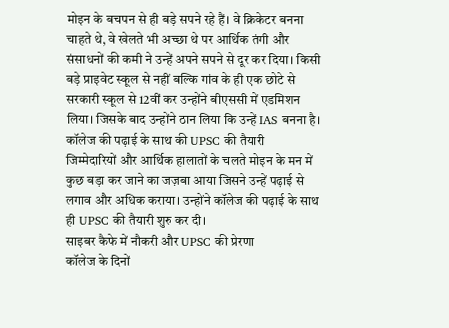मोइन के बचपन से ही बड़े सपने रहे हैं। वे क्रिकेटर बनना चाहते थे, वे खेलते भी अच्छा थे पर आर्थिक तंगी और संसाधनों की कमी ने उन्हें अपने सपने से दूर कर दिया। किसी बड़े प्राइवेट स्कूल से नहीं बल्कि गांव के ही एक छोटे से सरकारी स्कूल से 12वीं कर उन्होंने बीएससी में एडमिशन लिया। जिसके बाद उन्होंने ठान लिया कि उन्हें IAS बनना है।
कॉलेज की पढ़ाई के साथ की UPSC की तैयारी
जिम्मेदारियों और आर्थिक हालातों के चलते मोइन के मन में कुछ बड़ा कर जाने का जज़बा आया जिसने उन्हें पढ़ाई से लगाव और अधिक कराया। उन्होंने कॉलेज की पढ़ाई के साथ ही UPSC की तैयारी शुरु कर दी।
साइबर कैफे में नौकरी और UPSC की प्रेरणा
कॉलेज के दिनों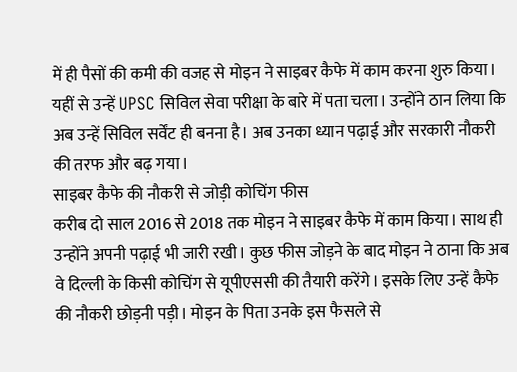में ही पैसों की कमी की वजह से मोइन ने साइबर कैफे में काम करना शुरु किया। यहीं से उन्हें UPSC सिविल सेवा परीक्षा के बारे में पता चला। उन्होंने ठान लिया कि अब उन्हें सिविल सर्वेंट ही बनना है। अब उनका ध्यान पढ़ाई और सरकारी नौकरी की तरफ और बढ़ गया।
साइबर कैफे की नौकरी से जोड़ी कोचिंग फीस
करीब दो साल 2016 से 2018 तक मोइन ने साइबर कैफे में काम किया। साथ ही उन्होंने अपनी पढ़ाई भी जारी रखी। कुछ फीस जोड़ने के बाद मोइन ने ठाना कि अब वे दिल्ली के किसी कोचिंग से यूपीएससी की तैयारी करेंगे। इसके लिए उन्हें कैफे की नौकरी छोड़नी पड़ी। मोइन के पिता उनके इस फैसले से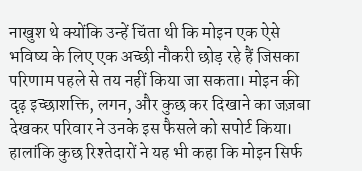नाखुश थे क्योंकि उन्हें चिंता थी कि मोइन एक ऐसे भविष्य के लिए एक अच्छी नौकरी छोड़ रहे हैं जिसका परिणाम पहले से तय नहीं किया जा सकता। मोइन की दृढ़ इच्छाशक्ति, लगन, और कुछ कर दिखाने का जज़बा देखकर परिवार ने उनके इस फैसले को सपोर्ट किया। हालांकि कुछ रिश्तेदारों ने यह भी कहा कि मोइन सिर्फ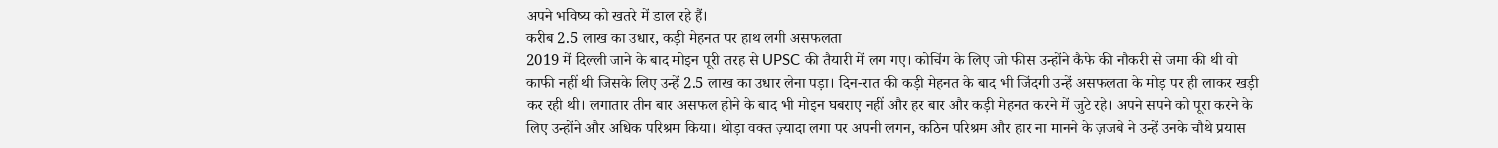अपने भविष्य को खतरे में डाल रहे हैं।
करीब 2.5 लाख का उधार, कड़ी मेहनत पर हाथ लगी असफलता
2019 में दिल्ली जाने के बाद मोइन पूरी तरह से UPSC की तैयारी में लग गए। कोचिंग के लिए जो फीस उन्होंने कैफे की नौकरी से जमा की थी वो काफी नहीं थी जिसके लिए उन्हें 2.5 लाख का उधार लेना पड़ा। दिन-रात की कड़ी मेहनत के बाद भी जिंदगी उन्हें असफलता के मोड़ पर ही लाकर खड़ी कर रही थी। लगातार तीन बार असफल होने के बाद भी मोइन घबराए नहीं और हर बार और कड़ी मेहनत करने में जुटे रहे। अपने सपने को पूरा करने के लिए उन्होंने और अधिक परिश्रम किया। थोड़ा वक्त ज़्यादा लगा पर अपनी लगन, कठिन परिश्रम और हार ना मानने के ज़जबे ने उन्हें उनके चौथे प्रयास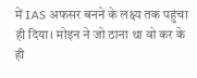में IAS अफसर बनने के लक्ष्य तक पहुंचा ही दिया। मोइन ने जो ठाना था वो कर के ही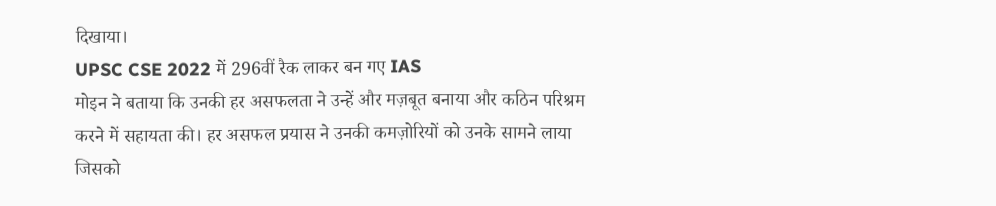दिखाया।
UPSC CSE 2022 में 296वीं रैक लाकर बन गए IAS
मोइन ने बताया कि उनकी हर असफलता ने उन्हें और मज़बूत बनाया और कठिन परिश्रम करने में सहायता की। हर असफल प्रयास ने उनकी कमज़ोरियों को उनके सामने लाया जिसको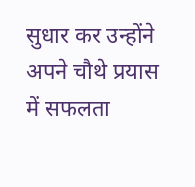सुधार कर उन्होंने अपने चौथे प्रयास में सफलता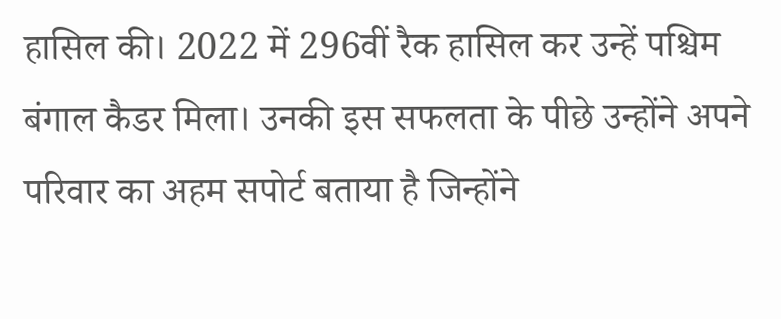हासिल की। 2022 में 296वीं रैक हासिल कर उन्हें पश्चिम बंगाल कैडर मिला। उनकी इस सफलता के पीछे उन्होंने अपने परिवार का अहम सपोर्ट बताया है जिन्होंने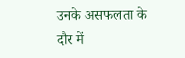उनके असफलता के दौर में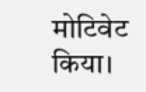मोटिवेट किया।